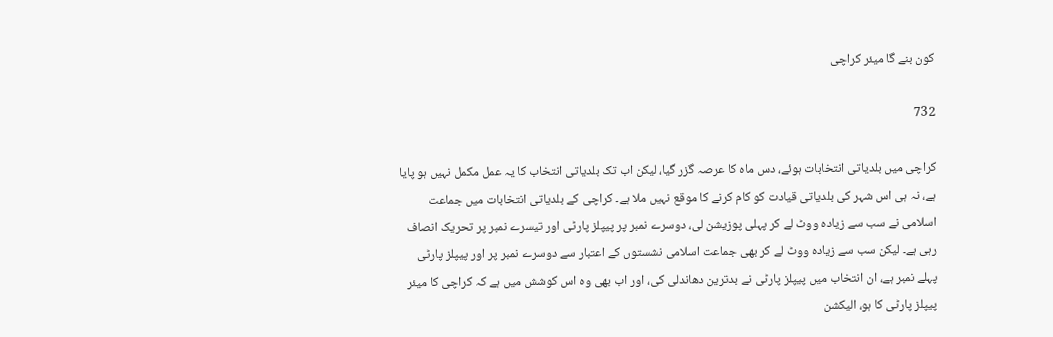کون بنے گا میئر کراچی

732

کراچی میں بلدیاتی انتخابات ہوئے، دس ماہ کا عرصہ گزر گیا، لیکن اب تک بلدیاتی انتخاب کا یہ عمل مکمل نہیں ہو پایا ہے، نہ ہی اس شہر کی بلدیاتی قیادت کو کام کرنے کا موقع نہیں ملا ہے۔ کراچی کے بلدیاتی انتخابات میں جماعت اسلامی نے سب سے زیادہ ووٹ لے کر پہلی پوزیشن لی، دوسرے نمبر پر پیپلز پارٹی اور تیسرے نمبر پر تحریک انصاف رہی ہے۔ لیکن سب سے زیادہ ووٹ لے کر بھی جماعت اسلامی نشستوں کے اعتبار سے دوسرے نمبر پر اور پیپلز پارٹی پہلے نمبر ہے، ان انتخاب میں پیپلز پارٹی نے بدترین دھاندلی کی، اور اب بھی وہ اس کوشش میں ہے کہ کراچی کا میئر پیپلز پارٹی کا ہو، الیکشن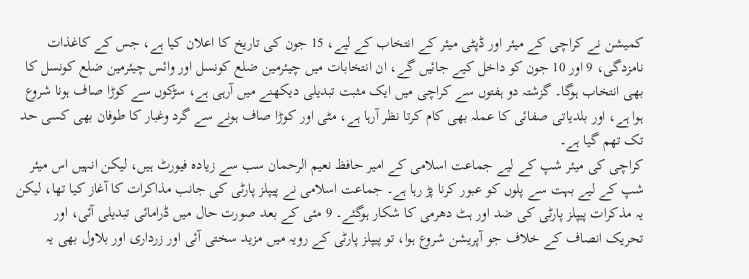کمیشن نے کراچی کے میئر اور ڈپٹی میئر کے انتخاب کے لیے، 15 جون کی تاریخ کا اعلان کیا ہے، جس کے کاغذات نامزدگی، 9 اور 10 جون کو داخل کیے جائیں گے، ان انتخابات میں چیئرمین ضلع کونسل اور وائس چیئرمین ضلع کونسل کا بھی انتخاب ہوگا۔ گزشتہ دو ہفتوں سے کراچی میں ایک مثبت تبدیلی دیکھنے میں آرہی ہے، سڑکوں سے کوڑا صاف ہونا شروع ہوا ہے، اور بلدیاتی صفائی کا عملہ بھی کام کرتا نظر آرہا ہے، مٹی اور کوڑا صاف ہونے سے گرد وغبار کا طوفان بھی کسی حد تک تھم گیا ہے۔
کراچی کی میئر شپ کے لیے جماعت اسلامی کے امیر حافظ نعیم الرحمان سب سے زیادہ فیورٹ ہیں، لیکن انہیں اس میئر شپ کے لیے بہت سے پلوں کو عبور کرنا پڑ رہا ہے۔ جماعت اسلامی نے پیپلز پارٹی کی جانب مذاکرات کا آغاز کیا تھا، لیکن یہ مذکرات پیپلز پارٹی کی ضد اور ہٹ دھرمی کا شکار ہوگئے۔ 9 مئی کے بعد صورت حال میں ڈرامائی تبدیلی آئی، اور تحریک انصاف کے خلاف جو آپریشن شروع ہوا، تو پیپلز پارٹی کے رویہ میں مزید سختی آئی اور زرداری اور بلاول بھی یہ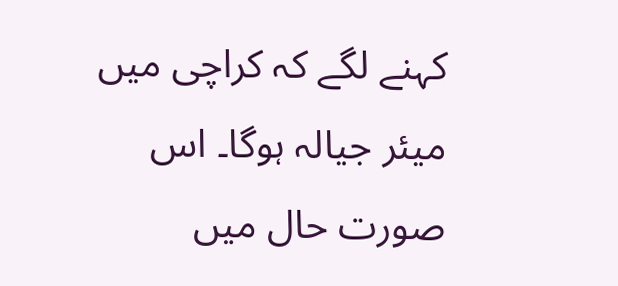کہنے لگے کہ کراچی میں میئر جیالہ ہوگا۔ اس صورت حال میں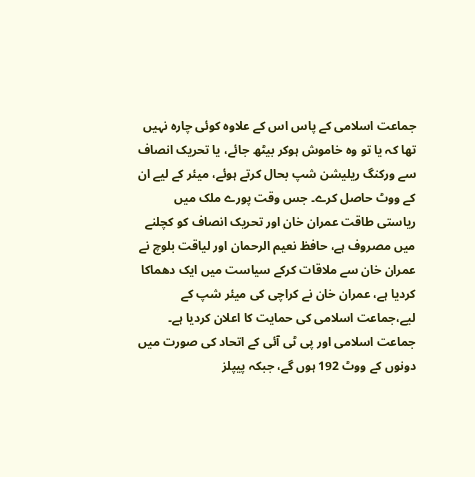جماعت اسلامی کے پاس اس کے علاوہ کوئی چارہ نہیں تھا کہ یا تو وہ خاموش ہوکر بیٹھ جائے، یا تحریک انصاف سے ورکنگ ریلیشن شپ بحال کرتے ہوئے، میئر کے لیے ان کے ووٹ حاصل کرے۔ جس وقت پورے ملک میں ریاستی طاقت عمران خان اور تحریک انصاف کو کچلنے میں مصروف ہے، حافظ نعیم الرحمان اور لیاقت بلوچ نے عمران خان سے ملاقات کرکے سیاست میں ایک دھماکا کردیا ہے، عمران خان نے کراچی کی میئر شپ کے لیے،جماعت اسلامی کی حمایت کا اعلان کردیا ہے۔
جماعت اسلامی اور پی ٹی آئی کے اتحاد کی صورت میں دونوں کے ووٹ 192 ہوں گے، جبکہ پیپلز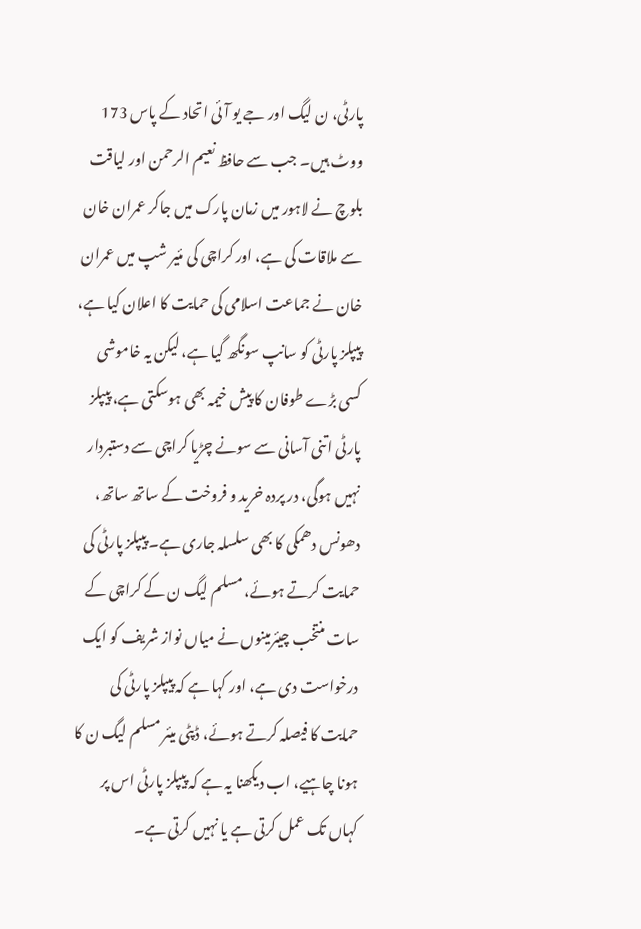پارٹی، ن لیگ اور جے یو آئی اتحاد کے پاس 173 ووٹ ہیں۔ جب سے حافظ نعیم الرحمن اور لیاقت بلوچ نے لاہور میں زمان پارک میں جاکر عمران خان سے ملاقات کی ہے، اور کراچی کی مئیر شپ میں عمران خان نے جماعت اسلامی کی حمایت کا اعلان کیا ہے، پیپلز پارٹی کو سانپ سونگھ گیا ہے، لیکن یہ خاموشی کسی بڑے طوفان کا پیش خیمہ بھی ہوسکتی ہے، پیپلز پارٹی اتنی آسانی سے سونے چڑیا کراچی سے دستبردار نہیں ہوگی، در پردہ خرید و فروخت کے ساتھ ساتھ، دھونس دھمکی کا بھی سلسلہ جاری ہے۔ پیپلز پارٹی کی حمایت کرتے ہوئے، مسلم لیگ ن کے کراچی کے سات منتخب چیئرمینوں نے میاں نواز شریف کو ایک درخواست دی ہے، اور کہا ہے کہ پیپلز پارٹی کی حمایت کا فیصلہ کرتے ہوئے، ڈپٹی میئر مسلم لیگ ن کا ہونا چاہیے، اب دیکھنا یہ ہے کہ پیپلز پارٹی اس پر کہاں تک عمل کرتی ہے یا نہیں کرتی ہے۔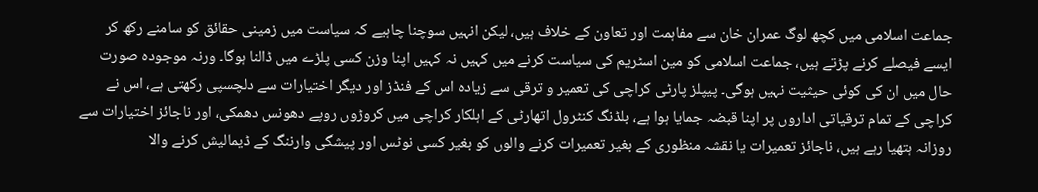جماعت اسلامی میں کچھ لوگ عمران خان سے مفاہمت اور تعاون کے خلاف ہیں، لیکن انہیں سوچنا چاہیے کہ سیاست میں زمینی حقائق کو سامنے رکھ کر ایسے فیصلے کرنے پڑتے ہیں، جماعت اسلامی کو مین اسٹریم کی سیاست کرنے میں کہیں نہ کہیں اپنا وزن کسی پلڑے میں ڈالنا ہوگا۔ ورنہ موجودہ صورت حال میں ان کی کوئی حیثیت نہیں ہوگی۔ پیپلز پارٹی کراچی کی تعمیر و ترقی سے زیادہ اس کے فنڈز اور دیگر اختیارات سے دلچسپی رکھتی ہے، اس نے کراچی کے تمام ترقیاتی اداروں پر اپنا قبضہ جمایا ہوا ہے، بلڈنگ کنٹرول اتھارٹی کے اہلکار کراچی میں کروڑوں روپے دھونس دھمکی، اور ناجائز اختیارات سے روزانہ ہتھیا رہے ہیں، ناجائز تعمیرات یا نقشہ منظوری کے بغیر تعمیرات کرنے والوں کو بغیر کسی نوٹس اور پیشگی وارننگ کے ڈیمالیش کرنے والا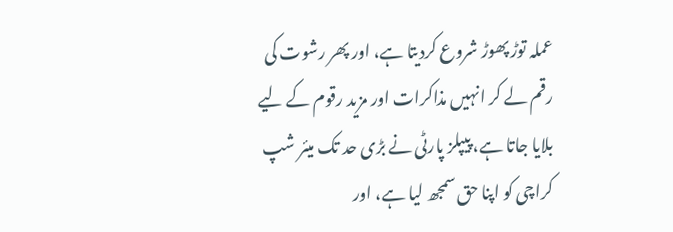عملہ توڑ پھوڑ شروع کردیتا ہے، اور پھر رشوت کی رقم لے کر انہیں مذاکرات اور مزید رقوم کے لیے بلایا جاتا ہے، پیپلز پارٹی نے بڑی حد تک میئر شپ کراچی کو اپنا حق سمجھ لیا ہے، اور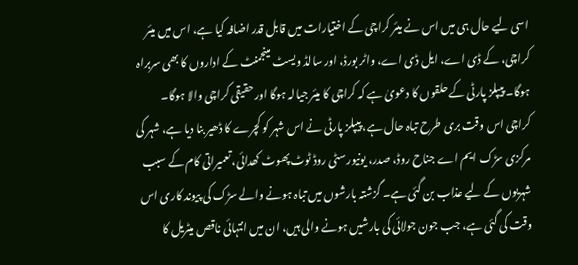اسی لیے حال ہی میں اس نے میئر کراچی کے اختیارات میں قابل قدر اضافہ کیا ہے، اس میں میئر کراچی، کے ڈی اے، ایل ڈی اے، واٹر بورڈ، اور سالڈ ویسٹ مینجمنٹ کے اداروں کا بھی سربراہ ہوگا۔ پیپلز پارٹی کے حلقوں کا دعویٰ ہے کہ کراچی کا میئر جیالہ ہوگا اور حقیقی کراچی والا ہوگا۔
کراچی اس وقت بری طرح تباہ حال ہے، پیپلز پارٹی نے اس شہر کو کچرے کا ڈھیر بنا دیا ہے، شہر کی مرکزی سڑک ایم اے جناح روڈ، صدر، یونیورسٹی روڈ ٹوٹ پھوٹ کھدائی، تعمیراتی کام کے سبب شہریوں کے لیے عذاب بن گئی ہے۔ گزشتہ بارشوں میں تباہ ہونے والے سڑک کی پیوند کاری اس وقت کی گئی ہے، جب جون جولائی کی بارشیں ہونے والی ہیں، ان میں انتہائی ناقص میٹریل کا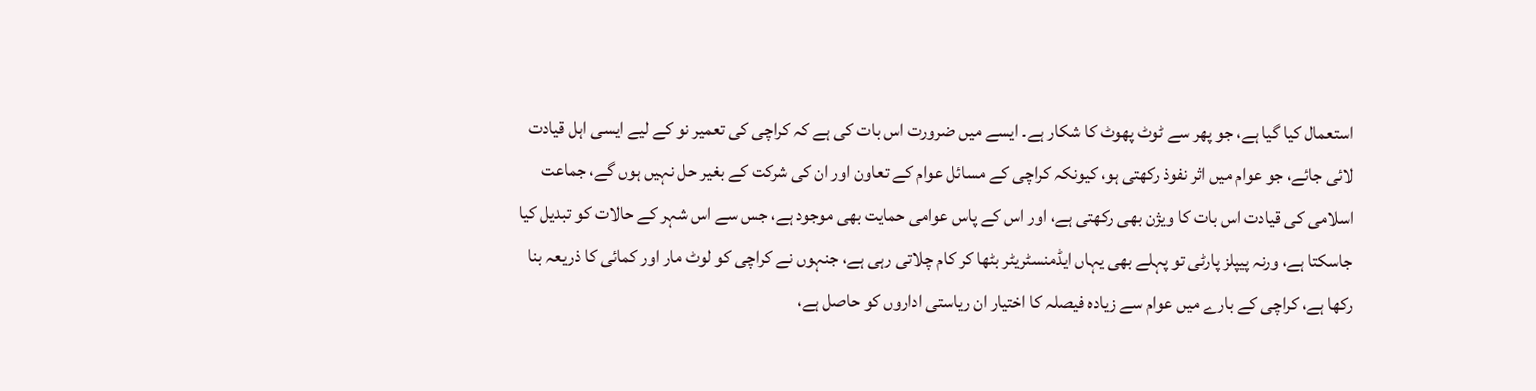استعمال کیا گیا ہے، جو پھر سے ٹوٹ پھوٹ کا شکار ہے۔ ایسے میں ضرورت اس بات کی ہے کہ کراچی کی تعمیر نو کے لیے ایسی اہل قیادت لائی جائے، جو عوام میں اثر نفوذ رکھتی ہو، کیونکہ کراچی کے مسائل عوام کے تعاون اور ان کی شرکت کے بغیر حل نہیں ہوں گے، جماعت اسلامی کی قیادت اس بات کا ویژن بھی رکھتی ہے، اور اس کے پاس عوامی حمایت بھی موجود ہے، جس سے اس شہر کے حالات کو تبدیل کیا جاسکتا ہے، ورنہ پیپلز پارٹی تو پہلے بھی یہاں ایڈمنسٹریٹر بٹھا کر کام چلاتی رہی ہے، جنہوں نے کراچی کو لوٹ مار اور کمائی کا ذریعہ بنا رکھا ہے، کراچی کے بارے میں عوام سے زیادہ فیصلہ کا اختیار ان ریاستی اداروں کو حاصل ہے،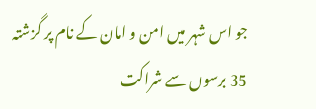جو اس شہر میں امن و امان کے نام پر گزشتہ 35 برسوں سے شراکت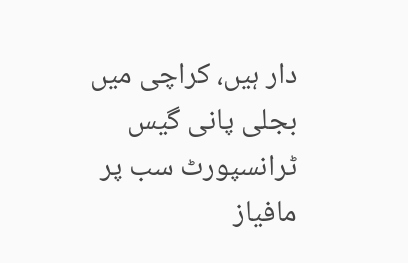دار ہیں، کراچی میں بجلی پانی گیس ٹرانسپورٹ سب پر مافیاز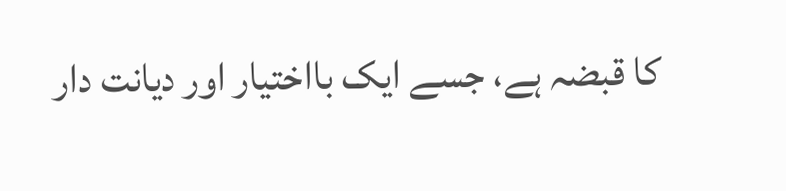کا قبضہ ہے، جسے ایک بااختیار اور دیانت دار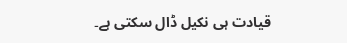قیادت ہی نکیل ڈال سکتی ہے۔